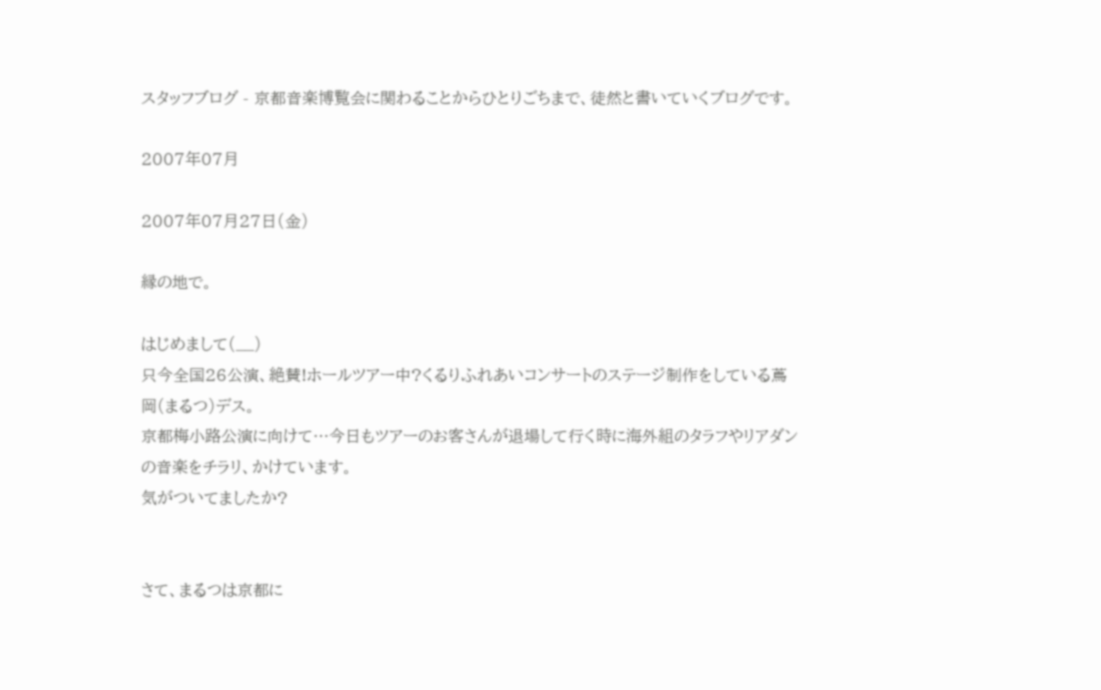スタッフブログ - 京都音楽博覧会に関わることからひとりごちまで、徒然と書いていくブログです。

2007年07月

2007年07月27日(金)

縁の地で。

はじめまして(__)
只今全国26公演、絶賛!ホールツアー中?くるりふれあいコンサートのステージ制作をしている蔦岡(まるつ)デス。
京都梅小路公演に向けて…今日もツアーのお客さんが退場して行く時に海外組のタラフやリアダンの音楽をチラリ、かけています。
気がついてましたか?


さて、まるつは京都に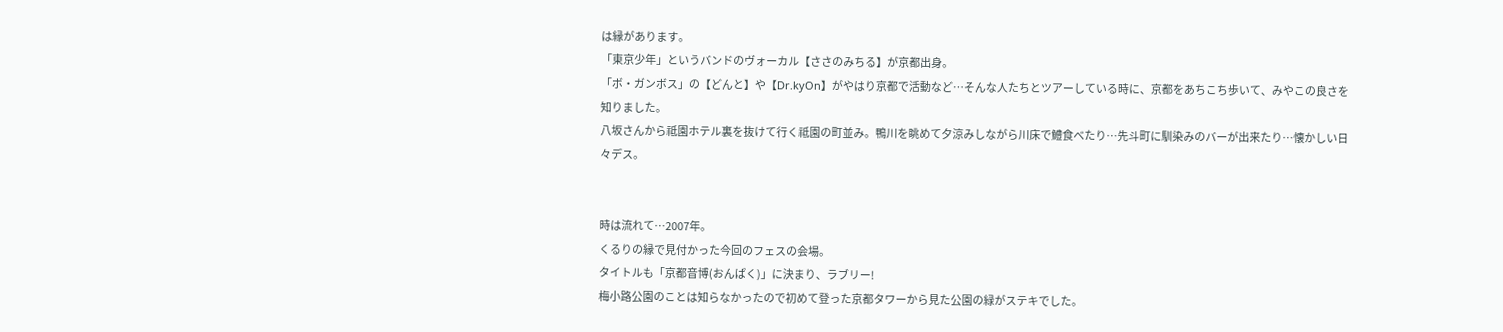は縁があります。
「東京少年」というバンドのヴォーカル【ささのみちる】が京都出身。
「ボ・ガンボス」の【どんと】や【Dr.kyOn】がやはり京都で活動など…そんな人たちとツアーしている時に、京都をあちこち歩いて、みやこの良さを知りました。
八坂さんから祗園ホテル裏を抜けて行く祗園の町並み。鴨川を眺めて夕涼みしながら川床で鱧食べたり…先斗町に馴染みのバーが出来たり…懐かしい日々デス。


時は流れて…2007年。
くるりの縁で見付かった今回のフェスの会場。
タイトルも「京都音博(おんぱく)」に決まり、ラブリー!
梅小路公園のことは知らなかったので初めて登った京都タワーから見た公園の緑がステキでした。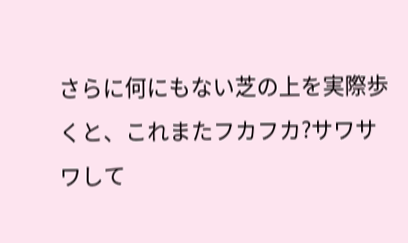さらに何にもない芝の上を実際歩くと、これまたフカフカ?サワサワして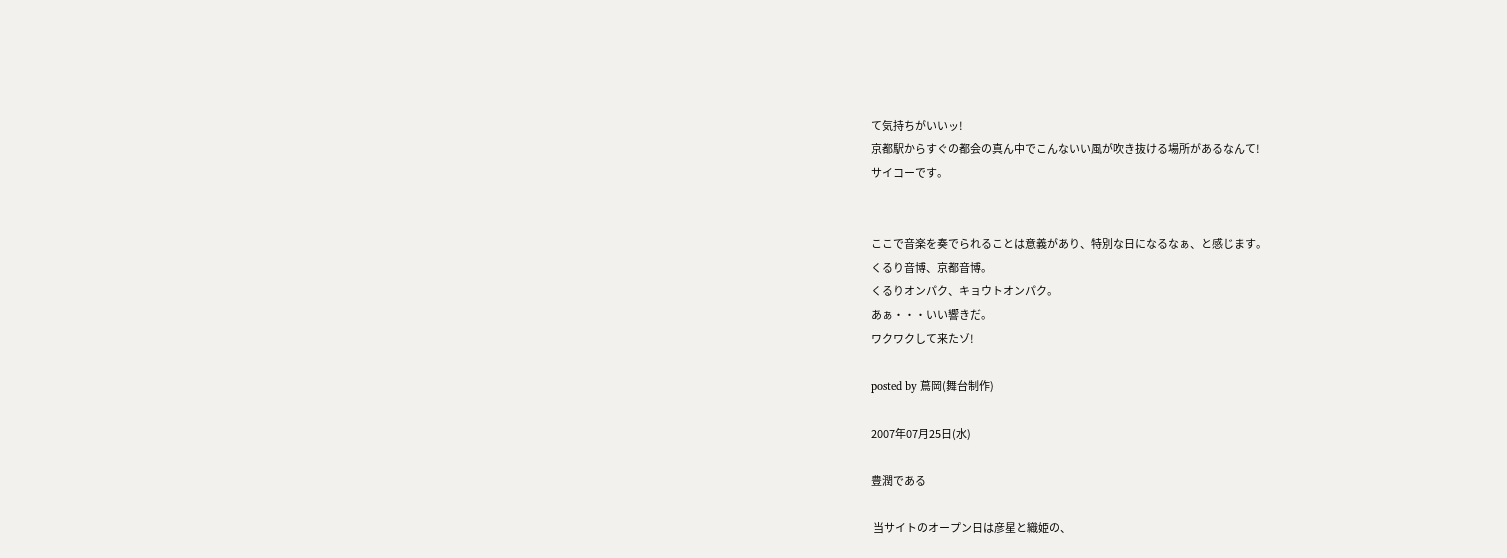て気持ちがいいッ!
京都駅からすぐの都会の真ん中でこんないい風が吹き抜ける場所があるなんて!
サイコーです。


ここで音楽を奏でられることは意義があり、特別な日になるなぁ、と感じます。
くるり音博、京都音博。
くるりオンパク、キョウトオンパク。
あぁ・・・いい響きだ。
ワクワクして来たゾ!

posted by 蔦岡(舞台制作)

2007年07月25日(水)

豊潤である

 当サイトのオープン日は彦星と織姫の、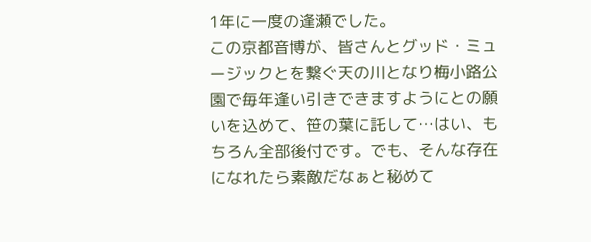1年に一度の逢瀬でした。
この京都音博が、皆さんとグッド・ミュージックとを繋ぐ天の川となり梅小路公園で毎年逢い引きできますようにとの願いを込めて、笹の葉に託して…はい、もちろん全部後付です。でも、そんな存在になれたら素敵だなぁと秘めて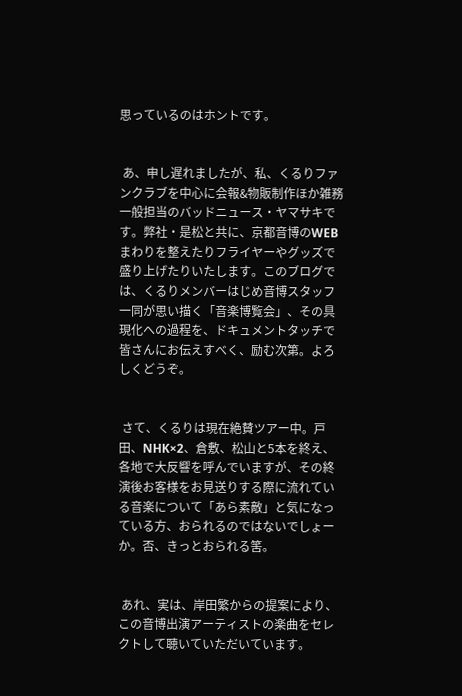思っているのはホントです。


 あ、申し遅れましたが、私、くるりファンクラブを中心に会報&物販制作ほか雑務一般担当のバッドニュース・ヤマサキです。弊社・是松と共に、京都音博のWEBまわりを整えたりフライヤーやグッズで盛り上げたりいたします。このブログでは、くるりメンバーはじめ音博スタッフ一同が思い描く「音楽博覧会」、その具現化への過程を、ドキュメントタッチで皆さんにお伝えすべく、励む次第。よろしくどうぞ。


 さて、くるりは現在絶賛ツアー中。戸田、NHK×2、倉敷、松山と5本を終え、各地で大反響を呼んでいますが、その終演後お客様をお見送りする際に流れている音楽について「あら素敵」と気になっている方、おられるのではないでしょーか。否、きっとおられる筈。


 あれ、実は、岸田繁からの提案により、この音博出演アーティストの楽曲をセレクトして聴いていただいています。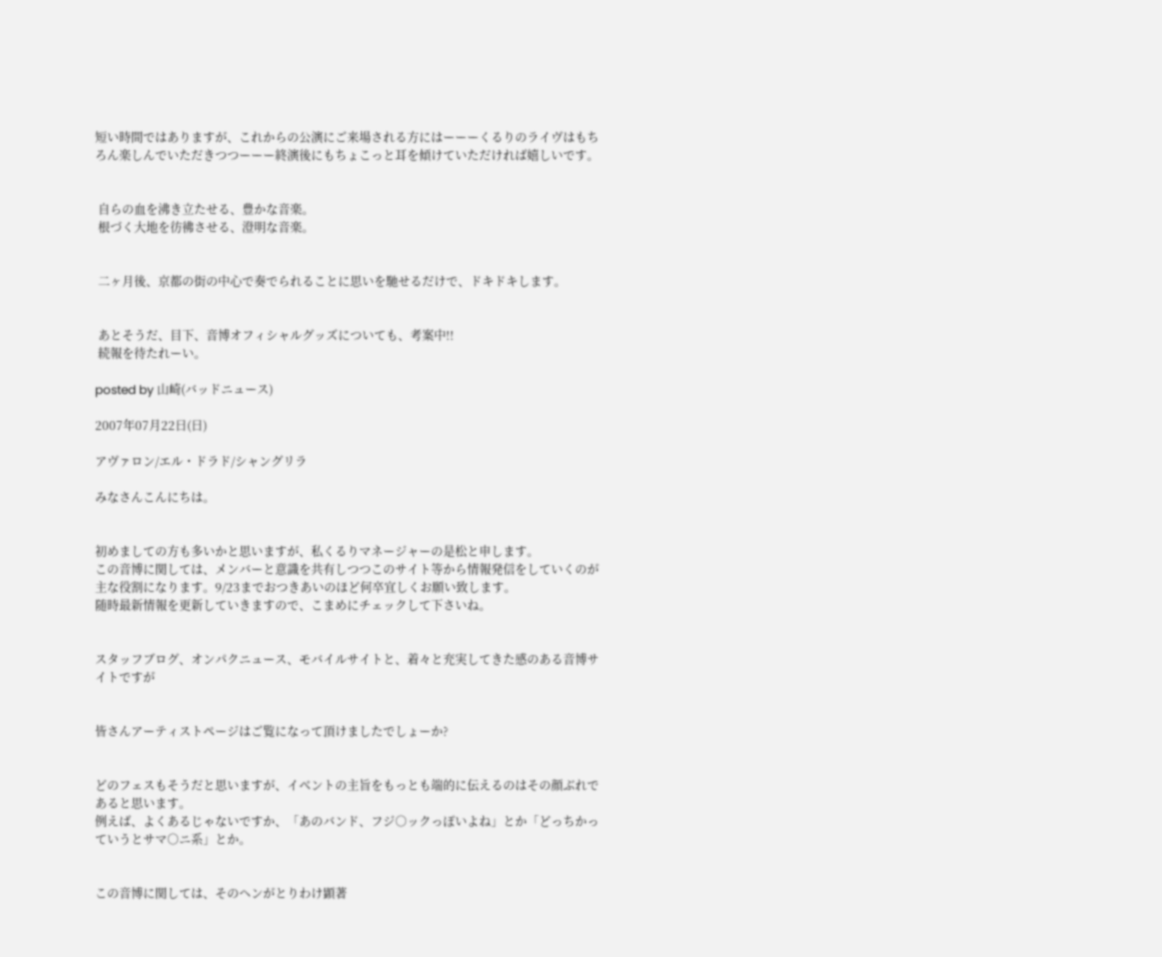短い時間ではありますが、これからの公演にご来場される方にはーーーくるりのライヴはもちろん楽しんでいただきつつーーー終演後にもちょこっと耳を傾けていただければ嬉しいです。


 自らの血を沸き立たせる、豊かな音楽。
 根づく大地を彷彿させる、澄明な音楽。


 二ヶ月後、京都の街の中心で奏でられることに思いを馳せるだけで、ドキドキします。


 あとそうだ、目下、音博オフィシャルグッズについても、考案中!!
 続報を待たれーい。

posted by 山崎(バッドニュース)

2007年07月22日(日)

アヴァロン/エル・ドラド/シャングリラ

みなさんこんにちは。


初めましての方も多いかと思いますが、私くるりマネージャーの是松と申します。
この音博に関しては、メンバーと意識を共有しつつこのサイト等から情報発信をしていくのが主な役割になります。9/23までおつきあいのほど何卒宜しくお願い致します。
随時最新情報を更新していきますので、こまめにチェックして下さいね。


スタッフブログ、オンパクニュース、モバイルサイトと、着々と充実してきた感のある音博サイトですが


皆さんアーティストページはご覧になって頂けましたでしょーか?


どのフェスもそうだと思いますが、イベントの主旨をもっとも端的に伝えるのはその顔ぶれであると思います。
例えば、よくあるじゃないですか、「あのバンド、フジ○ックっぽいよね」とか「どっちかっていうとサマ○ニ系」とか。


この音博に関しては、そのヘンがとりわけ顕著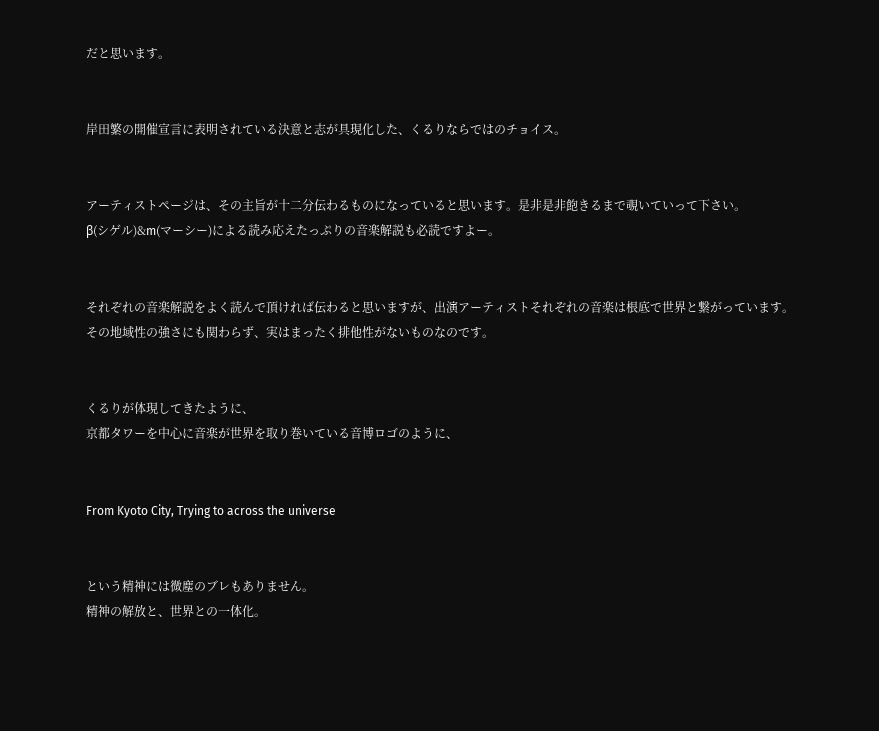だと思います。


岸田繁の開催宣言に表明されている決意と志が具現化した、くるりならではのチョイス。


アーティストページは、その主旨が十二分伝わるものになっていると思います。是非是非飽きるまで覗いていって下さい。
β(シゲル)&m(マーシー)による読み応えたっぷりの音楽解説も必読ですよー。


それぞれの音楽解説をよく読んで頂ければ伝わると思いますが、出演アーティストそれぞれの音楽は根底で世界と繋がっています。
その地域性の強さにも関わらず、実はまったく排他性がないものなのです。


くるりが体現してきたように、
京都タワーを中心に音楽が世界を取り巻いている音博ロゴのように、


From Kyoto City, Trying to across the universe


という精神には微塵のブレもありません。
精神の解放と、世界との一体化。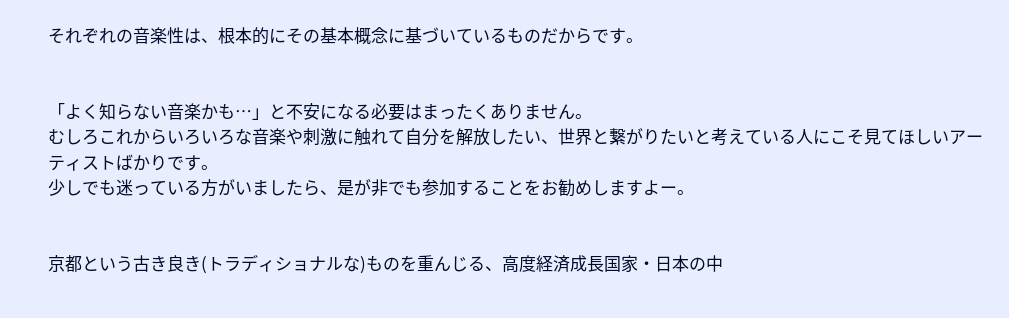それぞれの音楽性は、根本的にその基本概念に基づいているものだからです。


「よく知らない音楽かも…」と不安になる必要はまったくありません。
むしろこれからいろいろな音楽や刺激に触れて自分を解放したい、世界と繋がりたいと考えている人にこそ見てほしいアーティストばかりです。
少しでも迷っている方がいましたら、是が非でも参加することをお勧めしますよー。


京都という古き良き(トラディショナルな)ものを重んじる、高度経済成長国家・日本の中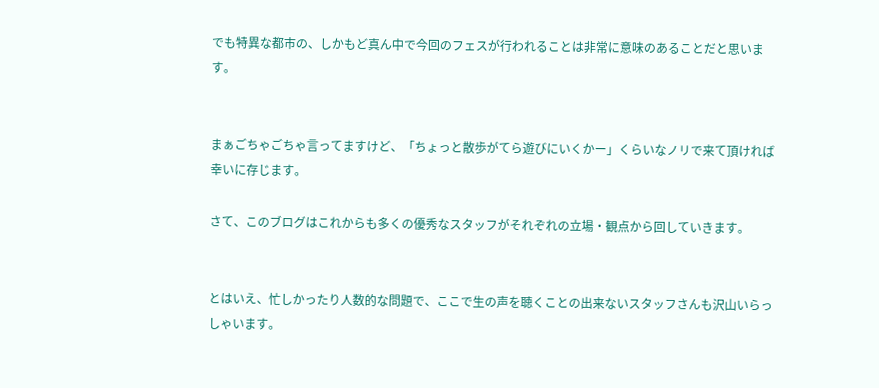でも特異な都市の、しかもど真ん中で今回のフェスが行われることは非常に意味のあることだと思います。


まぁごちゃごちゃ言ってますけど、「ちょっと散歩がてら遊びにいくかー」くらいなノリで来て頂ければ幸いに存じます。

さて、このブログはこれからも多くの優秀なスタッフがそれぞれの立場・観点から回していきます。


とはいえ、忙しかったり人数的な問題で、ここで生の声を聴くことの出来ないスタッフさんも沢山いらっしゃいます。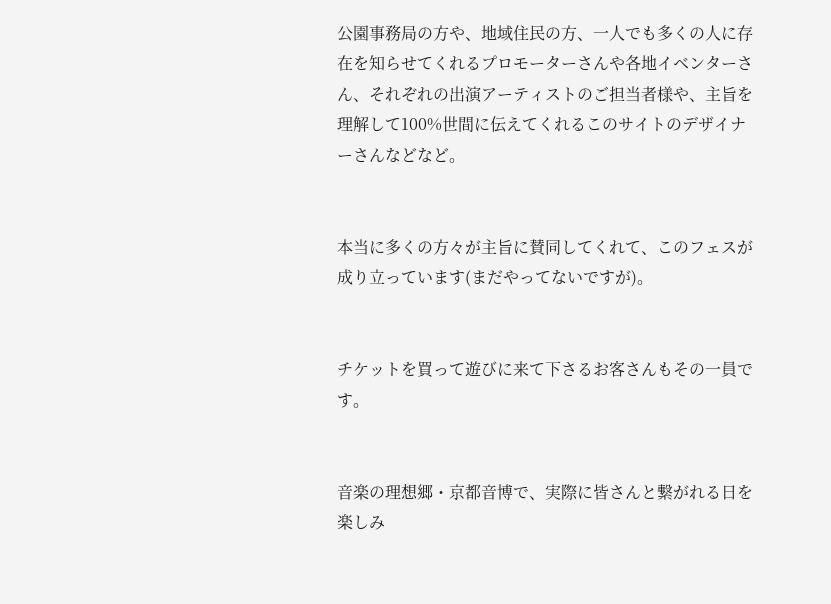公園事務局の方や、地域住民の方、一人でも多くの人に存在を知らせてくれるプロモーターさんや各地イベンターさん、それぞれの出演アーティストのご担当者様や、主旨を理解して100%世間に伝えてくれるこのサイトのデザイナーさんなどなど。


本当に多くの方々が主旨に賛同してくれて、このフェスが成り立っています(まだやってないですが)。


チケットを買って遊びに来て下さるお客さんもその一員です。


音楽の理想郷・京都音博で、実際に皆さんと繋がれる日を楽しみ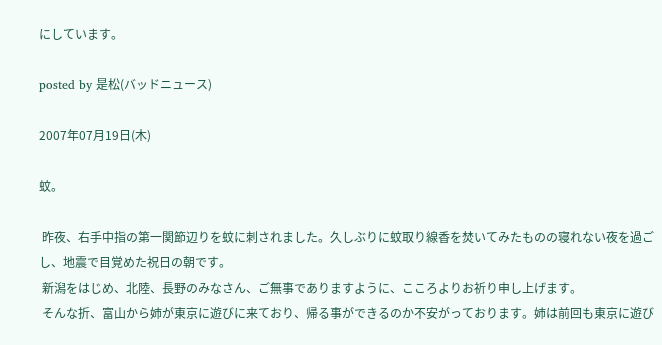にしています。

posted by 是松(バッドニュース)

2007年07月19日(木)

蚊。

 昨夜、右手中指の第一関節辺りを蚊に刺されました。久しぶりに蚊取り線香を焚いてみたものの寝れない夜を過ごし、地震で目覚めた祝日の朝です。
 新潟をはじめ、北陸、長野のみなさん、ご無事でありますように、こころよりお祈り申し上げます。
 そんな折、富山から姉が東京に遊びに来ており、帰る事ができるのか不安がっております。姉は前回も東京に遊び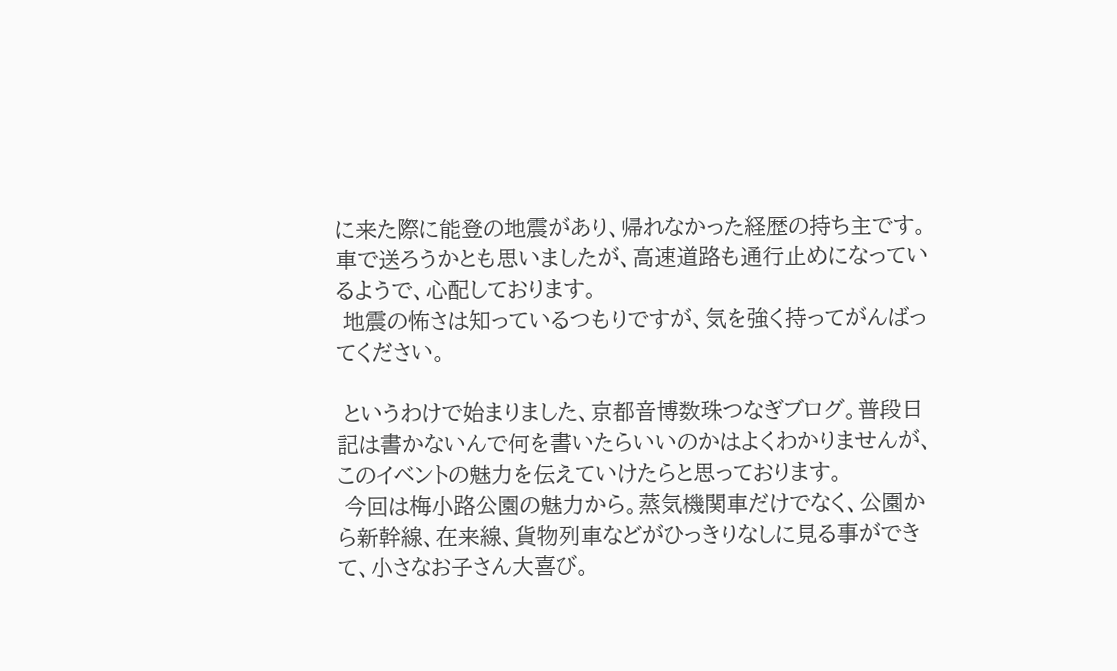に来た際に能登の地震があり、帰れなかった経歴の持ち主です。車で送ろうかとも思いましたが、高速道路も通行止めになっているようで、心配しております。
 地震の怖さは知っているつもりですが、気を強く持ってがんばってください。

 というわけで始まりました、京都音博数珠つなぎブログ。普段日記は書かないんで何を書いたらいいのかはよくわかりませんが、このイベントの魅力を伝えていけたらと思っております。
 今回は梅小路公園の魅力から。蒸気機関車だけでなく、公園から新幹線、在来線、貨物列車などがひっきりなしに見る事ができて、小さなお子さん大喜び。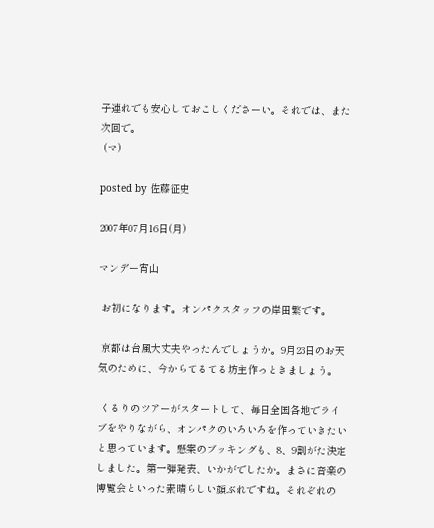子連れでも安心しておこしくださーい。それでは、また次回で。
 (マ)

posted by 佐藤征史

2007年07月16日(月)

マンデー宵山

 お初になります。オンパクスタッフの岸田繁です。

 京都は台風大丈夫やったんでしょうか。9月23日のお天気のために、今からてるてる坊主作っときましょう。

 くるりのツアーがスタートして、毎日全国各地でライブをやりながら、オンパクのいろいろを作っていきたいと思っています。懸案のブッキングも、8、9割がた決定しました。第一弾発表、いかがでしたか。まさに音楽の博覧会といった素晴らしい顔ぶれですね。それぞれの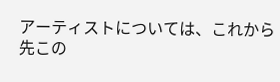アーティストについては、これから先この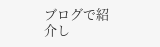ブログで紹介し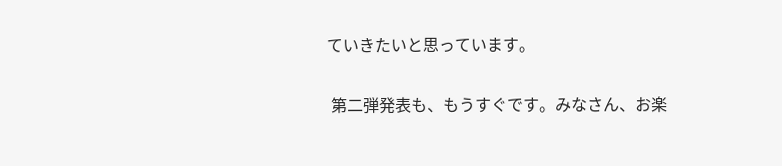ていきたいと思っています。

 第二弾発表も、もうすぐです。みなさん、お楽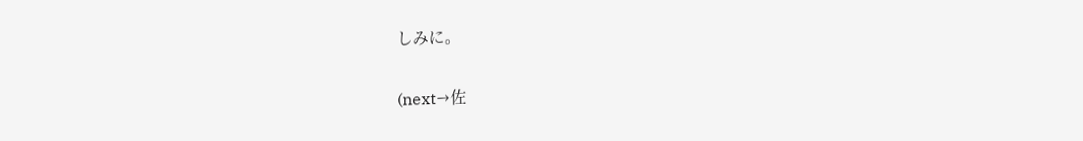しみに。

(next→佐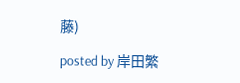藤)

posted by 岸田繁